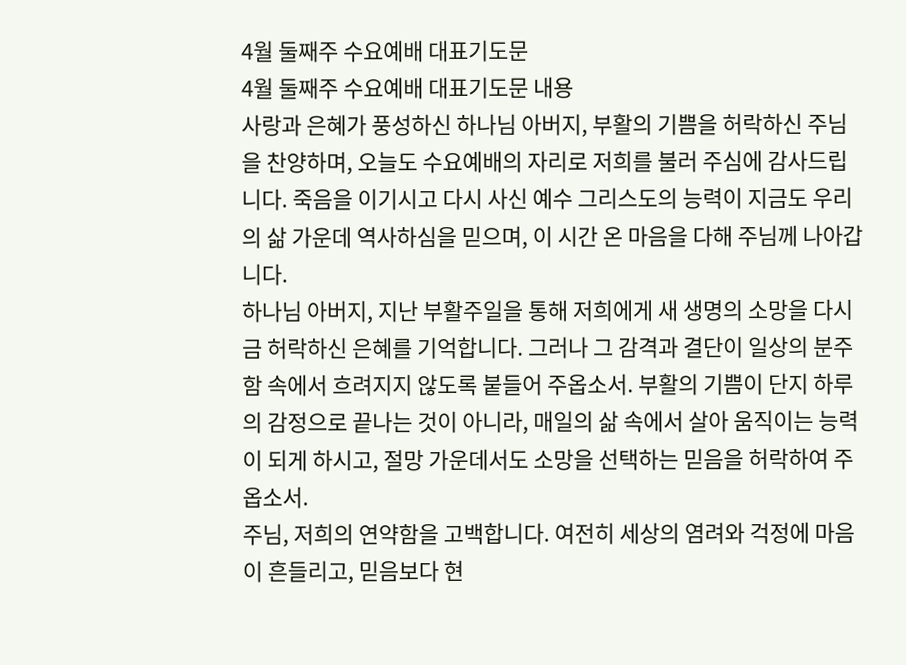4월 둘째주 수요예배 대표기도문
4월 둘째주 수요예배 대표기도문 내용
사랑과 은혜가 풍성하신 하나님 아버지, 부활의 기쁨을 허락하신 주님을 찬양하며, 오늘도 수요예배의 자리로 저희를 불러 주심에 감사드립니다. 죽음을 이기시고 다시 사신 예수 그리스도의 능력이 지금도 우리의 삶 가운데 역사하심을 믿으며, 이 시간 온 마음을 다해 주님께 나아갑니다.
하나님 아버지, 지난 부활주일을 통해 저희에게 새 생명의 소망을 다시금 허락하신 은혜를 기억합니다. 그러나 그 감격과 결단이 일상의 분주함 속에서 흐려지지 않도록 붙들어 주옵소서. 부활의 기쁨이 단지 하루의 감정으로 끝나는 것이 아니라, 매일의 삶 속에서 살아 움직이는 능력이 되게 하시고, 절망 가운데서도 소망을 선택하는 믿음을 허락하여 주옵소서.
주님, 저희의 연약함을 고백합니다. 여전히 세상의 염려와 걱정에 마음이 흔들리고, 믿음보다 현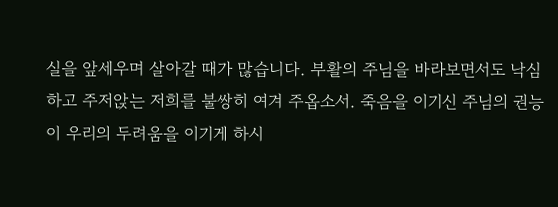실을 앞세우며 살아갈 때가 많습니다. 부활의 주님을 바라보면서도 낙심하고 주저앉는 저희를 불쌍히 여겨 주옵소서. 죽음을 이기신 주님의 권능이 우리의 두려움을 이기게 하시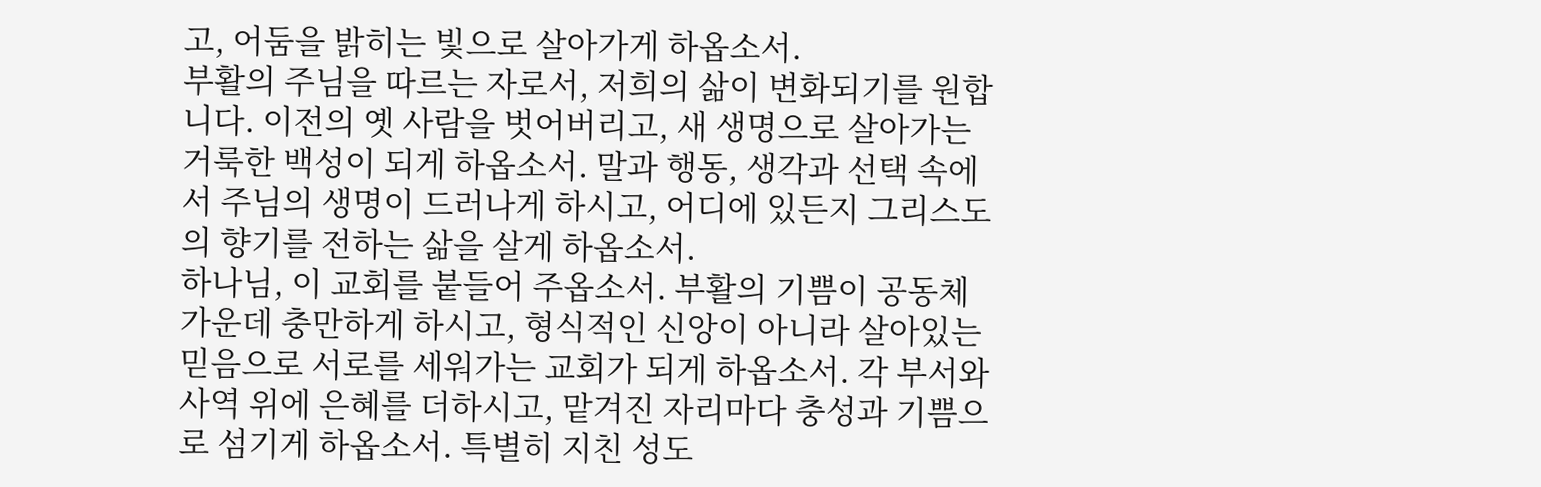고, 어둠을 밝히는 빛으로 살아가게 하옵소서.
부활의 주님을 따르는 자로서, 저희의 삶이 변화되기를 원합니다. 이전의 옛 사람을 벗어버리고, 새 생명으로 살아가는 거룩한 백성이 되게 하옵소서. 말과 행동, 생각과 선택 속에서 주님의 생명이 드러나게 하시고, 어디에 있든지 그리스도의 향기를 전하는 삶을 살게 하옵소서.
하나님, 이 교회를 붙들어 주옵소서. 부활의 기쁨이 공동체 가운데 충만하게 하시고, 형식적인 신앙이 아니라 살아있는 믿음으로 서로를 세워가는 교회가 되게 하옵소서. 각 부서와 사역 위에 은혜를 더하시고, 맡겨진 자리마다 충성과 기쁨으로 섬기게 하옵소서. 특별히 지친 성도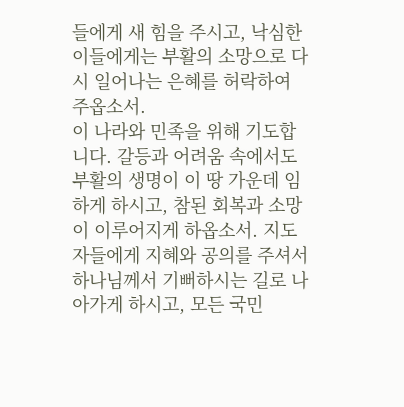들에게 새 힘을 주시고, 낙심한 이들에게는 부활의 소망으로 다시 일어나는 은혜를 허락하여 주옵소서.
이 나라와 민족을 위해 기도합니다. 갈등과 어려움 속에서도 부활의 생명이 이 땅 가운데 임하게 하시고, 참된 회복과 소망이 이루어지게 하옵소서. 지도자들에게 지혜와 공의를 주셔서 하나님께서 기뻐하시는 길로 나아가게 하시고, 모든 국민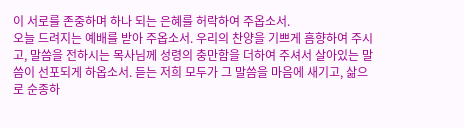이 서로를 존중하며 하나 되는 은혜를 허락하여 주옵소서.
오늘 드려지는 예배를 받아 주옵소서. 우리의 찬양을 기쁘게 흠향하여 주시고, 말씀을 전하시는 목사님께 성령의 충만함을 더하여 주셔서 살아있는 말씀이 선포되게 하옵소서. 듣는 저희 모두가 그 말씀을 마음에 새기고, 삶으로 순종하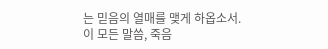는 믿음의 열매를 맺게 하옵소서.
이 모든 말씀, 죽음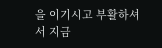을 이기시고 부활하셔서 지금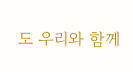도 우리와 함께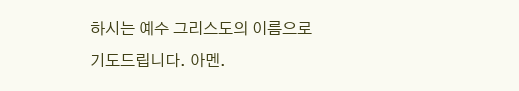하시는 예수 그리스도의 이름으로 기도드립니다. 아멘.